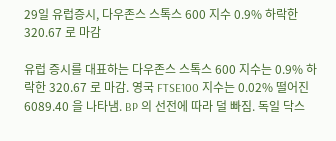29일 유럽증시, 다우존스 스톡스 600 지수 0.9% 하락한 320.67 로 마감

유럽 증시를 대표하는 다우존스 스톡스 600 지수는 0.9% 하락한 320.67 로 마감. 영국 FTSE100 지수는 0.02% 떨어진 6089.40 을 나타냄. BP 의 선전에 따라 덜 빠짐. 독일 닥스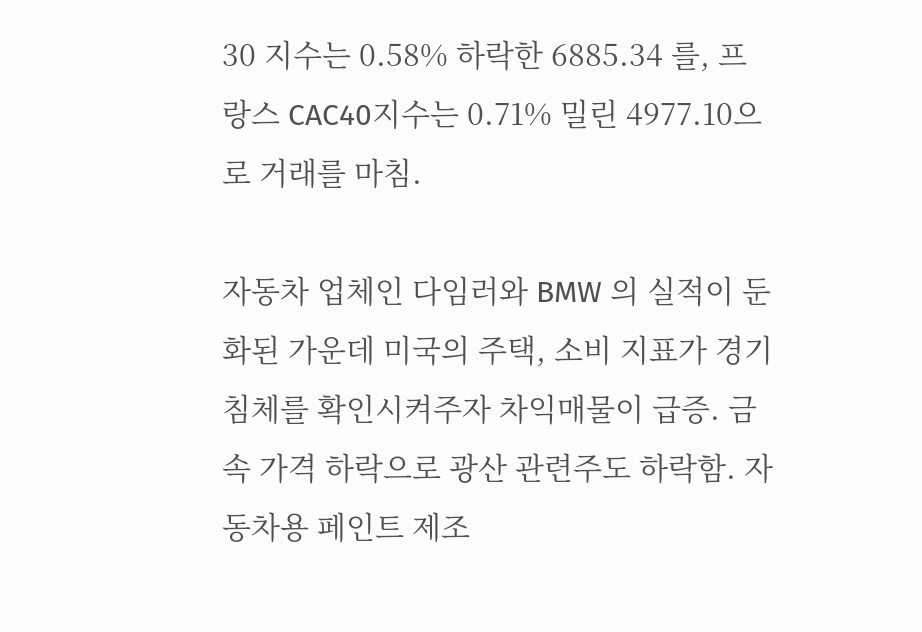30 지수는 0.58% 하락한 6885.34 를, 프랑스 CAC40지수는 0.71% 밀린 4977.10으로 거래를 마침.

자동차 업체인 다임러와 BMW 의 실적이 둔화된 가운데 미국의 주택, 소비 지표가 경기침체를 확인시켜주자 차익매물이 급증. 금속 가격 하락으로 광산 관련주도 하락함. 자동차용 페인트 제조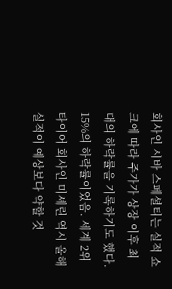회사인 시바 스페셜티는 실적 쇼크에 따라 주가가 상장 이후 최대의 하락률을 기록하기도 했다. 15%의 하락률이었음. 세계 2위 타이어 회사인 미셰린 역시 올해 실적이 예상보다 약할 것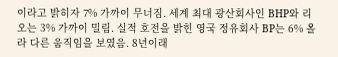이라고 밝히자 7% 가까이 무너짐. 세계 최대 광산회사인 BHP와 리오는 3% 가까이 밀림. 실적 호전을 밝힌 영국 정유회사 BP는 6% 올라 다른 움직임을 보였음. 8년이래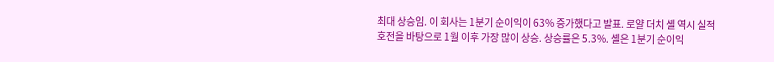최대 상승임. 이 회사는 1분기 순이익이 63% 증가했다고 발표. 로얄 더치 셸 역시 실적 호전을 바탕으로 1월 이후 가장 많이 상승. 상승률은 5.3%. 셸은 1분기 순이익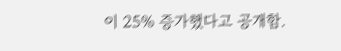이 25% 증가했다고 공개함.